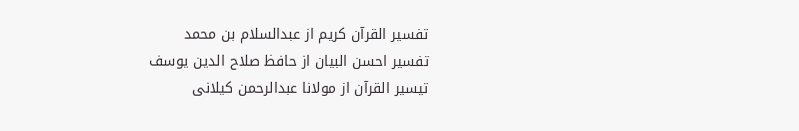تفسیر القرآن کریم از عبدالسلام بن محمد
تفسیر احسن البیان از حافظ صلاح الدین یوسف
تيسير القرآن از مولانا عبدالرحمن کیلانی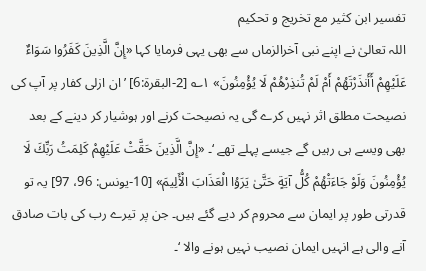تفسیر ابن کثیر مع تخریج و تحکیم
اللہ تعالیٰ نے اپنے نبی آخرالزماں سے بھی یہی فرمایا کہا «إِنَّ الَّذِينَ كَفَرُوا سَوَاءٌ عَلَيْهِمْ أَأَنذَرْتَهُمْ أَمْ لَمْ تُنذِرْهُمْ لَا يُؤْمِنُونَ» ۱؎ [2-البقرة:6] ’ ان ازلی کفار پر آپ کی نصیحت مطلق اثر نہیں کرے گی یہ نصیحت کرنے اور ہوشیار کر دینے کے بعد بھی ویسے ہی رہیں گے جیسے پہلے تھے ‘۔ «إِنَّ الَّذِينَ حَقَّتْ عَلَيْهِمْ كَلِمَتُ رَبِّكَ لَا يُؤْمِنُونَ وَلَوْ جَاءَتْهُمْ كُلُّ آيَةٍ حَتَّىٰ يَرَوُا الْعَذَابَ الْأَلِيمَ» [10-يونس: 96، 97] یہ تو قدرتی طور پر ایمان سے محروم کر دیے گئے ہیں۔ جن پر تیرے رب کی بات صادق آنے والی ہے انہیں ایمان نصیب نہیں ہونے والا ‘۔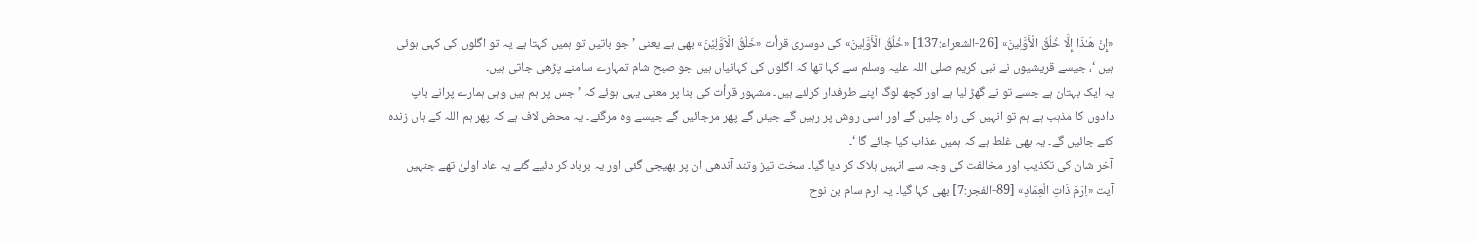«إِنْ هَـٰذَا إِلَّا خُلُقُ الْأَوَّلِينَ» [26-الشعراء:137] «خُلُقُ الْأَوَّلِينَ» کی دوسری قرأت «خَلْقُ الْاَوَّلِیْنَ» بھی ہے یعنی ’ جو باتیں تو ہمیں کہتا ہے یہ تو اگلوں کی کہی ہوئی ہیں ‘، جیسے قریشیوں نے نبی کریم صلی اللہ علیہ وسلم سے کہا تھا کہ اگلوں کی کہانیاں ہیں جو صبح شام تمہارے سامنے پڑھی جاتی ہیں۔
یہ ایک بہتان ہے جسے تو نے گھڑ لیا ہے اور کچھ لوگ اپنے طرفدار کرلئے ہیں۔ مشہور قرأت کی بنا پر معنی یہی ہوئے کہ ’ جس پر ہم ہیں وہی ہمارے پرانے باپ دادوں کا مذہب ہے ہم تو انہیں کی راہ چلیں گے اور اسی روش پر رہیں گے جیئں گے پھر مرجائیں گے جیسے وہ مرگئے۔ یہ محض لاف ہے کہ پھر ہم اللہ کے ہاں زندہ کئے جائیں گے۔ یہ بھی غلط ہے کہ ہمیں عذاب کیا جائے گا ‘۔
آخر شان کی تکذیب اور مخالفت کی وجہ سے انہیں ہلاک کر دیا گیا۔ سخت تیز وتند آندھی ان پر بھیجی گئی اور یہ برباد کر دئیے گئے یہ عاد اولیٰ تھے جنہیں آیت «اِرَمَ ذَاتِ الْعِمَادِ» [89-الفجر:7] بھی کہا گیا۔ یہ ارم سام بن نوح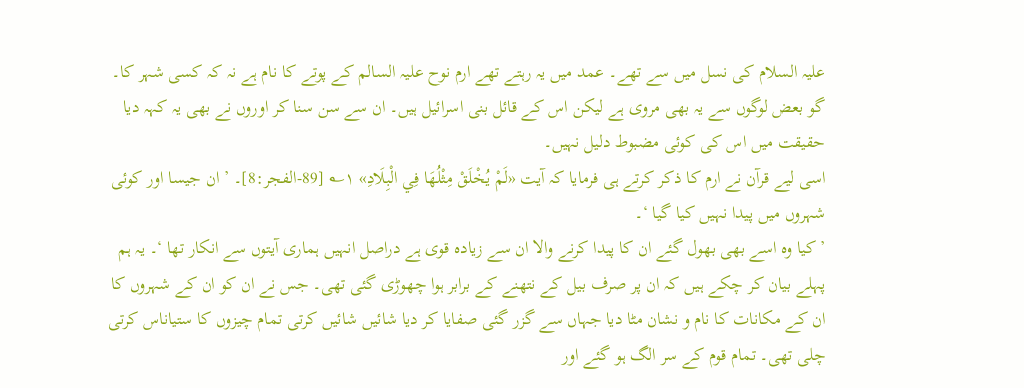علیہ السلام کی نسل میں سے تھے۔ عمد میں یہ رہتے تھے ارم نوح علیہ السالم کے پوتے کا نام ہے نہ کہ کسی شہر کا۔ گو بعض لوگوں سے یہ بھی مروی ہے لیکن اس کے قائل بنی اسرائیل ہیں۔ ان سے سن سنا کر اوروں نے بھی یہ کہہ دیا حقیقت میں اس کی کوئی مضبوط دلیل نہیں۔
اسی لیے قرآن نے ارم کا ذکر کرتے ہی فرمایا کہ آیت «لَمْ يُخْلَقْ مِثْلُهَا فِي الْبِلَادِ» ۱؎ [89-الفجر:8]۔ ’ ان جیسا اور کوئی شہروں میں پیدا نہیں کیا گیا ‘۔
’ کیا وہ اسے بھی بھول گئے ان کا پیدا کرنے والا ان سے زیادہ قوی ہے دراصل انہیں ہماری آیتوں سے انکار تھا ‘۔ یہ ہم پہلے بیان کر چکے ہیں کہ ان پر صرف بیل کے نتھنے کے برابر ہوا چھوڑی گئی تھی۔ جس نے ان کو ان کے شہروں کا ان کے مکانات کا نام و نشان مٹا دیا جہاں سے گزر گئی صفایا کر دیا شائیں شائیں کرتی تمام چیزوں کا ستیاناس کرتی چلی تھی۔ تمام قوم کے سر الگ ہو گئے اور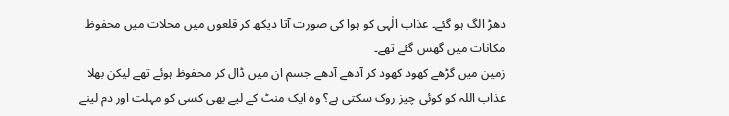دھڑ الگ ہو گئے۔ عذاب الٰہی کو ہوا کی صورت آتا دیکھ کر قلعوں میں محلات میں محفوظ مکانات میں گھس گئے تھے۔
زمین میں گڑھے کھود کھود کر آدھے آدھے جسم ان میں ڈال کر محفوظ ہوئے تھے لیکن بھلا عذاب اللہ کو کوئی چیز روک سکتی ہے؟ وہ ایک منٹ کے لیے بھی کسی کو مہلت اور دم لینے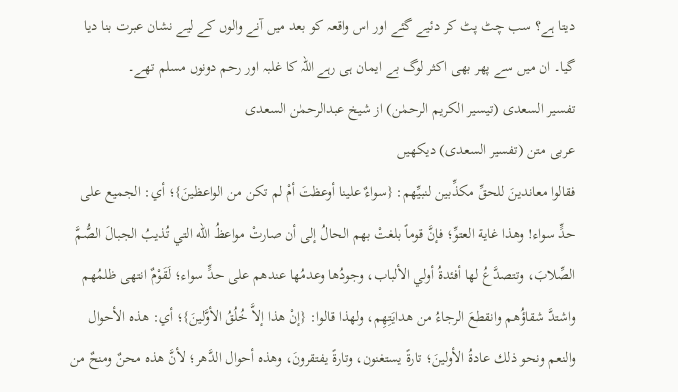دیتا ہے؟ سب چٹ پٹ کر دئیے گئے اور اس واقعہ کو بعد میں آنے والوں کے لیے نشان عبرت بنا دیا گیا۔ ان میں سے پھر بھی اکثر لوگ بے ایمان ہی رہے اللہ کا غلبہ اور رحم دونوں مسلم تھے۔
تفسیر السعدی (تیسیر الکریم الرحمٰن) از شیخ عبدالرحمٰن السعدی
عربی متن (تفسیر السعدی) دیکھیں
فقالوا معاندينَ للحقِّ مكذِّبين لنبيِّهم: {سواءٌ علينا أوعظتَ أمْ لم تكن من الواعظينَ}؛ أي: الجميع على حدٍّ سواء! وهذا غاية العتوِّ؛ فإنَّ قوماً بلغتْ بهم الحالُ إلى أن صارتْ مواعظُ الله التي تُذيبُ الجبالَ الصُّمَّ الصِّلابَ، وتتصدَّعُ لها أفئدةُ أولي الألباب، وجودُها وعدمُها عندهم على حدٍّ سواء؛ لَقَوْمٌ انتهى ظلمُهم واشتدَّ شقاؤُهم وانقطعَ الرجاءُ من هدايَتِهِم، ولهذا قالوا: {إنْ هذا إلاَّ خُلُقُ الأوَّلينَ}؛ أي: هذه الأحوال والنعم ونحو ذلك عادةُ الأولينَ؛ تارةً يستغنون، وتارةً يفتقرونَ، وهذه أحوال الدَّهر؛ لأنَّ هذه محنٌ ومنحٌ من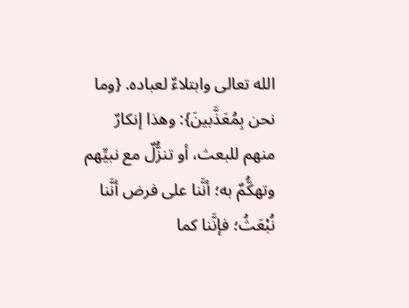الله تعالى وابتلاءٌ لعباده. {وما نحن بِمُعَذَّبينَ}: وهذا إنكارٌ منهم للبعث، أو تنزُّلٌ مع نبيِّهم وتهكُّمٌ به؛ أنَّنا على فرض أنَّنا نُبْعَثُ؛ فإنَّنا كما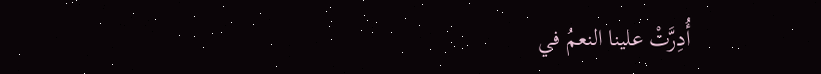أُدِرَّتْ علينا النعمُ في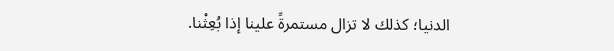الدنيا؛ كذلك لا تزال مستمرةً علينا إذا بُعِثْنا.